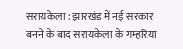सरायकेला : झारखंड में नई सरकार बनने के बाद सरायकेला के गम्हरिया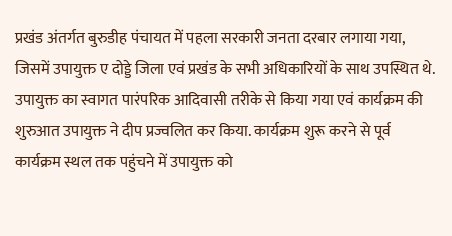प्रखंड अंतर्गत बुरुडीह पंचायत में पहला सरकारी जनता दरबार लगाया गया, जिसमें उपायुक्त ए दोड्डे जिला एवं प्रखंड के सभी अधिकारियों के साथ उपस्थित थे. उपायुक्त का स्वागत पारंपरिक आदिवासी तरीके से किया गया एवं कार्यक्रम की शुरुआत उपायुक्त ने दीप प्रज्वलित कर किया. कार्यक्रम शुरू करने से पूर्व कार्यक्रम स्थल तक पहुंचने में उपायुक्त को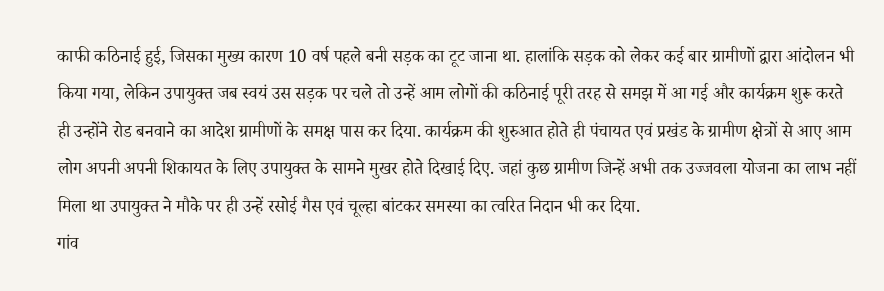काफी कठिनाई हुई, जिसका मुख्य कारण 10 वर्ष पहले बनी सड़क का टूट जाना था. हालांकि सड़क को लेकर कई बार ग्रामीणों द्वारा आंदोलन भी किया गया, लेकिन उपायुक्त जब स्वयं उस सड़क पर चले तो उन्हें आम लोगों की कठिनाई पूरी तरह से समझ में आ गई और कार्यक्रम शुरू करते ही उन्होंने रोड बनवाने का आदेश ग्रामीणों के समक्ष पास कर दिया. कार्यक्रम की शुरुआत होते ही पंचायत एवं प्रखंड के ग्रामीण क्षेत्रों से आए आम लोग अपनी अपनी शिकायत के लिए उपायुक्त के सामने मुखर होते दिखाई दिए. जहां कुछ ग्रामीण जिन्हें अभी तक उज्जवला योजना का लाभ नहीं मिला था उपायुक्त ने मौके पर ही उन्हें रसोई गैस एवं चूल्हा बांटकर समस्या का त्वरित निदान भी कर दिया.
गांव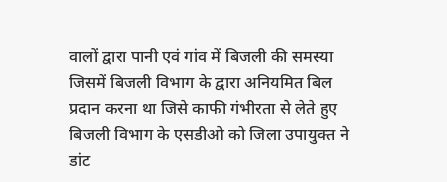वालों द्वारा पानी एवं गांव में बिजली की समस्या जिसमें बिजली विभाग के द्वारा अनियमित बिल प्रदान करना था जिसे काफी गंभीरता से लेते हुए बिजली विभाग के एसडीओ को जिला उपायुक्त ने डांट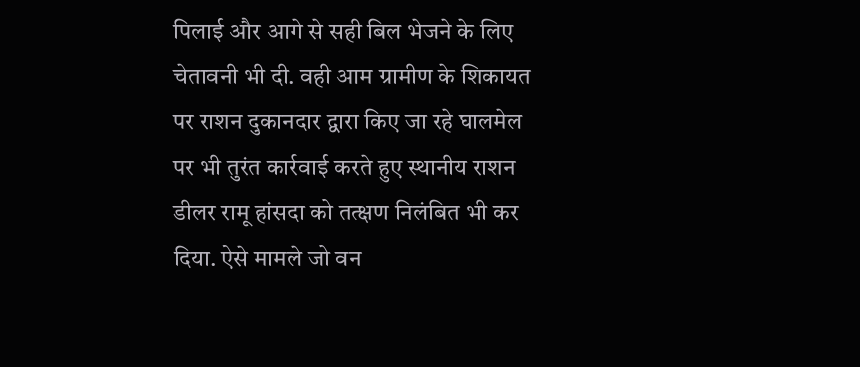पिलाई और आगे से सही बिल भेजने के लिए चेतावनी भी दी. वही आम ग्रामीण के शिकायत पर राशन दुकानदार द्वारा किए जा रहे घालमेल पर भी तुरंत कार्रवाई करते हुए स्थानीय राशन डीलर रामू हांसदा को तत्क्षण निलंबित भी कर दिया. ऐसे मामले जो वन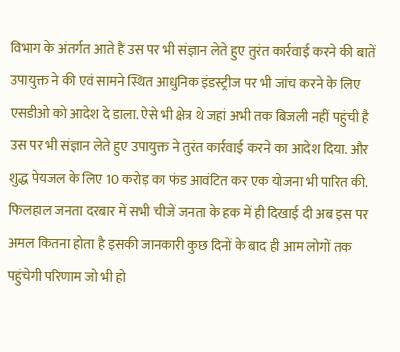विभाग के अंतर्गत आते हैं उस पर भी संज्ञान लेते हुए तुरंत कार्रवाई करने की बातें उपायुक्त ने की एवं सामने स्थित आधुनिक इंडस्ट्रीज पर भी जांच करने के लिए एसडीओ को आदेश दे डाला. ऐसे भी क्षेत्र थे जहां अभी तक बिजली नहीं पहुंची है उस पर भी संज्ञान लेते हुए उपायुक्त ने तुरंत कार्रवाई करने का आदेश दिया. और शुद्ध पेयजल के लिए 10 करोड़ का फंड आवंटित कर एक योजना भी पारित की. फिलहाल जनता दरबार में सभी चीजें जनता के हक में ही दिखाई दी अब इस पर अमल कितना होता है इसकी जानकारी कुछ दिनों के बाद ही आम लोगों तक पहुंचेगी परिणाम जो भी हो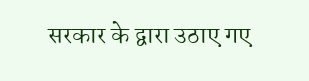सरकार के द्वारा उठाए गए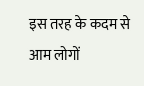इस तरह के कदम से आम लोगों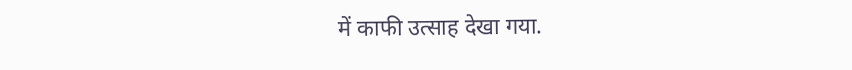में काफी उत्साह देखा गया.